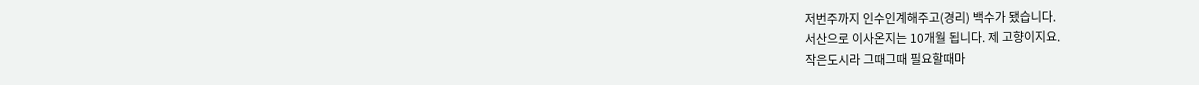저번주까지 인수인계해주고(경리) 백수가 됐습니다.
서산으로 이사온지는 10개월 됩니다. 제 고향이지요.
작은도시라 그때그때 필요할때마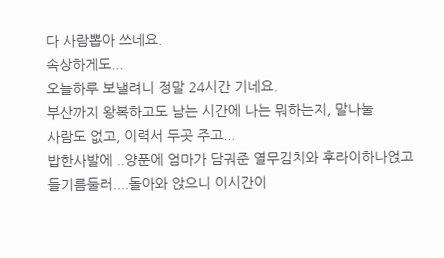다 사람뽑아 쓰네요.
속상하게도...
오늘하루 보낼려니 정말 24시간 기네요.
부산까지 왕복하고도 남는 시간에 나는 뭐하는지, 말나눌
사람도 없고, 이력서 두곳 주고...
밥한사발에 ..양푼에 엄마가 담궈준 열무김치와 후라이하나얹고
들기름둘러....돌아와 앉으니 이시간이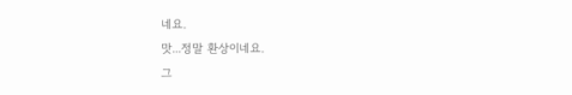네요.
맛...정말 환상이네요.
그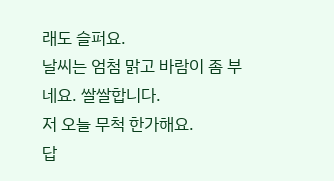래도 슬퍼요.
날씨는 엄첨 맑고 바람이 좀 부네요. 쌀쌀합니다.
저 오늘 무척 한가해요.
답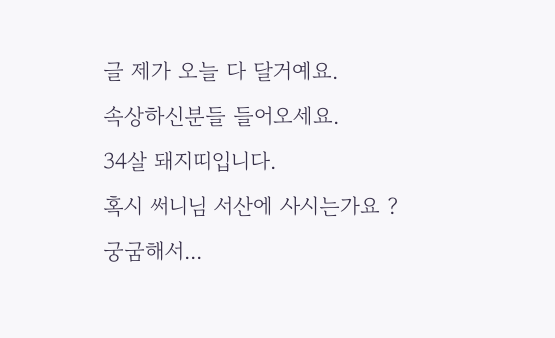글 제가 오늘 다 달거예요.
속상하신분들 들어오세요.
34살 돼지띠입니다.
혹시 써니님 서산에 사시는가요 ?
궁굼해서...